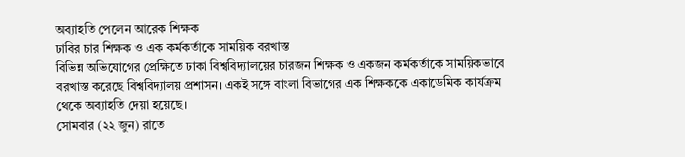অব্যাহতি পেলেন আরেক শিক্ষক
ঢাবির চার শিক্ষক ও এক কর্মকর্তাকে সাময়িক বরখাস্ত
বিভিন্ন অভিযোগের প্রেক্ষিতে ঢাকা বিশ্ববিদ্যালয়ের চারজন শিক্ষক ও একজন কর্মকর্তাকে সাময়িকভাবে বরখাস্ত করেছে বিশ্ববিদ্যালয় প্রশাসন। একই সঙ্গে বাংলা বিভাগের এক শিক্ষককে একাডেমিক কার্যক্রম থেকে অব্যাহতি দেয়া হয়েছে।
সোমবার (২২ জুন) রাতে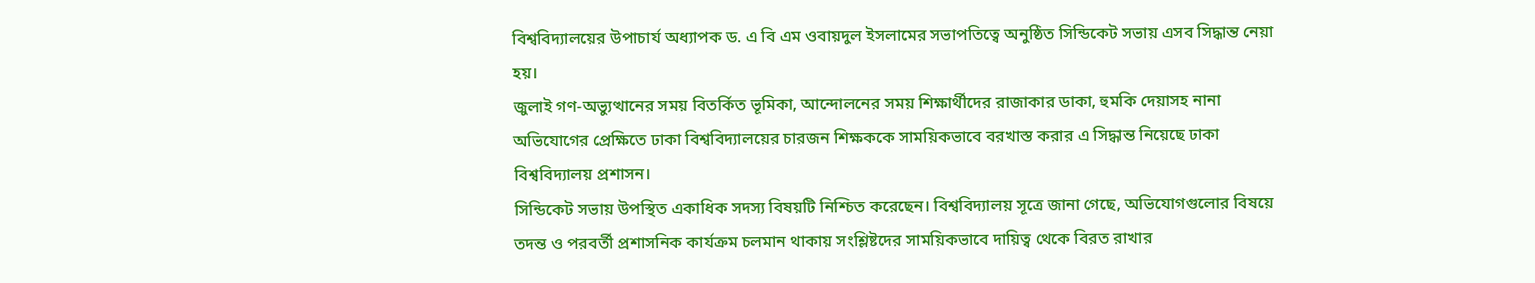বিশ্ববিদ্যালয়ের উপাচার্য অধ্যাপক ড. এ বি এম ওবায়দুল ইসলামের সভাপতিত্বে অনুষ্ঠিত সিন্ডিকেট সভায় এসব সিদ্ধান্ত নেয়া হয়।
জুলাই গণ-অভ্যুত্থানের সময় বিতর্কিত ভূমিকা, আন্দোলনের সময় শিক্ষার্থীদের রাজাকার ডাকা, হুমকি দেয়াসহ নানা অভিযোগের প্রেক্ষিতে ঢাকা বিশ্ববিদ্যালয়ের চারজন শিক্ষককে সাময়িকভাবে বরখাস্ত করার এ সিদ্ধান্ত নিয়েছে ঢাকা বিশ্ববিদ্যালয় প্রশাসন।
সিন্ডিকেট সভায় উপস্থিত একাধিক সদস্য বিষয়টি নিশ্চিত করেছেন। বিশ্ববিদ্যালয় সূত্রে জানা গেছে, অভিযোগগুলোর বিষয়ে তদন্ত ও পরবর্তী প্রশাসনিক কার্যক্রম চলমান থাকায় সংশ্লিষ্টদের সাময়িকভাবে দায়িত্ব থেকে বিরত রাখার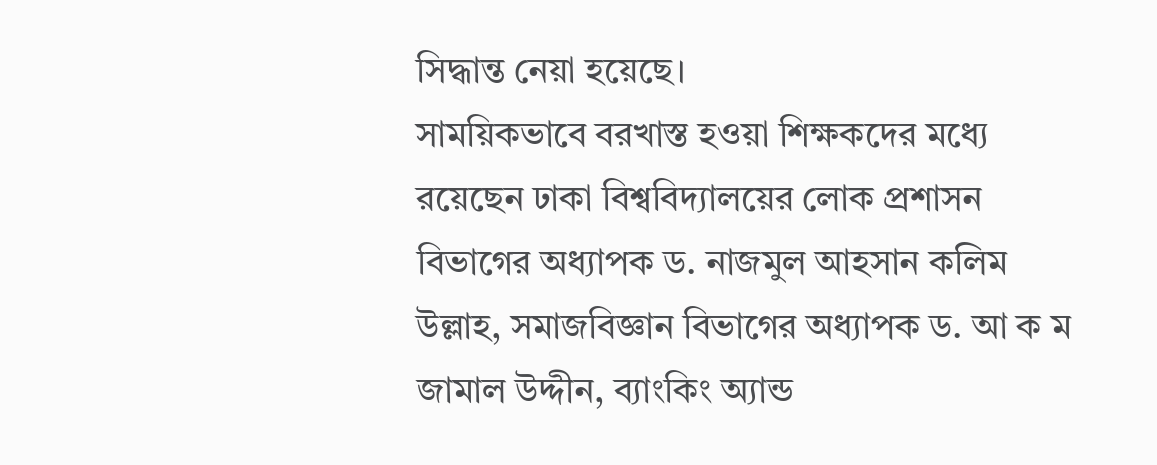সিদ্ধান্ত নেয়া হয়েছে।
সাময়িকভাবে বরখাস্ত হওয়া শিক্ষকদের মধ্যে রয়েছেন ঢাকা বিশ্ববিদ্যালয়ের লোক প্রশাসন বিভাগের অধ্যাপক ড. নাজমুল আহসান কলিম উল্লাহ, সমাজবিজ্ঞান বিভাগের অধ্যাপক ড. আ ক ম জামাল উদ্দীন, ব্যাংকিং অ্যান্ড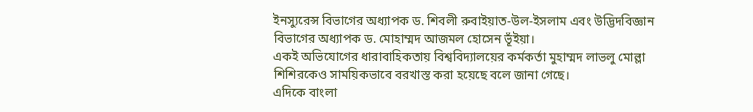ইনস্যুরেন্স বিভাগের অধ্যাপক ড. শিবলী রুবাইয়াত-উল-ইসলাম এবং উদ্ভিদবিজ্ঞান বিভাগের অধ্যাপক ড. মোহাম্মদ আজমল হোসেন ভূঁইয়া।
একই অভিযোগের ধারাবাহিকতায় বিশ্ববিদ্যালয়ের কর্মকর্তা মুহাম্মদ লাভলু মোল্লা শিশিরকেও সাময়িকভাবে বরখাস্ত করা হয়েছে বলে জানা গেছে।
এদিকে বাংলা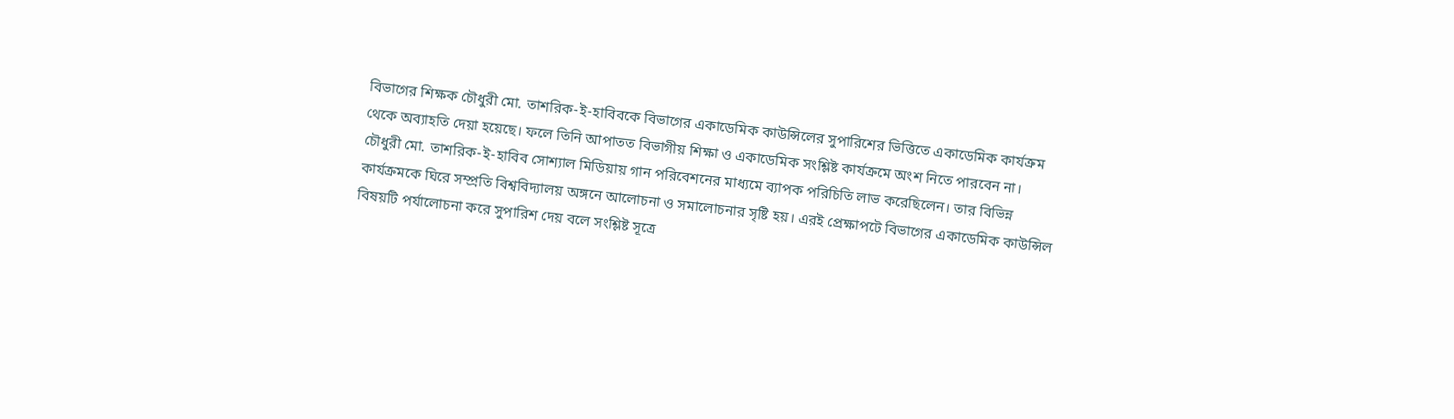বিভাগের শিক্ষক চৌধুরী মো. তাশরিক-ই-হাবিবকে বিভাগের একাডেমিক কাউন্সিলের সুপারিশের ভিত্তিতে একাডেমিক কার্যক্রম থেকে অব্যাহতি দেয়া হয়েছে। ফলে তিনি আপাতত বিভাগীয় শিক্ষা ও একাডেমিক সংশ্লিষ্ট কার্যক্রমে অংশ নিতে পারবেন না।
চৌধুরী মো. তাশরিক-ই-হাবিব সোশ্যাল মিডিয়ায় গান পরিবেশনের মাধ্যমে ব্যাপক পরিচিতি লাভ করেছিলেন। তার বিভিন্ন কার্যক্রমকে ঘিরে সম্প্রতি বিশ্ববিদ্যালয় অঙ্গনে আলোচনা ও সমালোচনার সৃষ্টি হয়। এরই প্রেক্ষাপটে বিভাগের একাডেমিক কাউন্সিল বিষয়টি পর্যালোচনা করে সুপারিশ দেয় বলে সংশ্লিষ্ট সূত্রে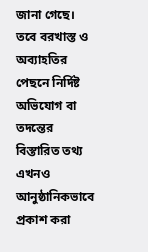জানা গেছে।
তবে বরখাস্ত ও অব্যাহতির পেছনে নির্দিষ্ট অভিযোগ বা তদন্তের বিস্তারিত তথ্য এখনও আনুষ্ঠানিকভাবে প্রকাশ করা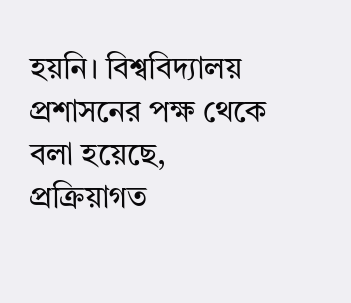হয়নি। বিশ্ববিদ্যালয় প্রশাসনের পক্ষ থেকে বলা হয়েছে, প্রক্রিয়াগত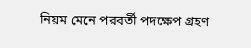নিয়ম মেনে পরবর্তী পদক্ষেপ গ্রহণ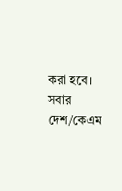করা হবে।
সবার দেশ/কেএম